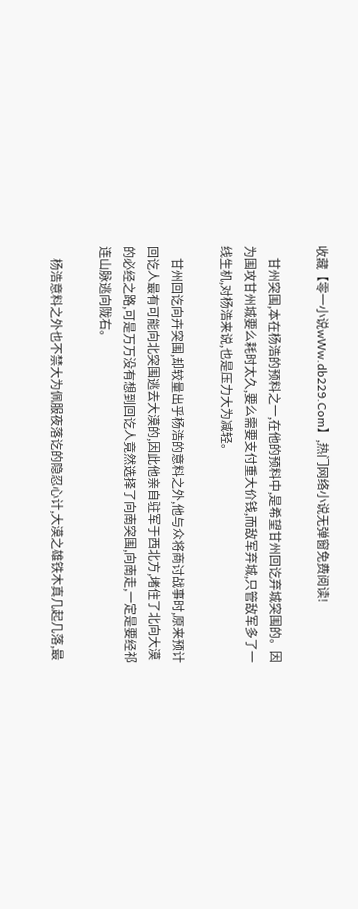收藏【零一小说wWw.db229.Com】,热门网络小说无弹窗免费阅读!

    甘州突围,本在杨浩的预料之一,在他的预料中,是希望甘州回讫弃城突围的。因为围攻甘州城要么耗时太久,要么需要支付重大价钱,而敌军弃城,只管敌军多了一线生机,对杨浩来说,也是压力大为减轻。

    甘州回讫向卉突围,却较量出乎杨浩的意料之外,他与众将商讨战事时,原来预计回讫人最有可能向北突围逃去大漠的,因此他亲自驻军于西北方,堵住了北向大漠的必经之路,可是万万没有想到回讫人竟然选择了向南突围,向南走,一定是要经祁连山脉逃向陇右。

    杨浩意料之外也不禁大为佩服夜落讫的隐忍心计,大漠之雄铁木真几起几落,最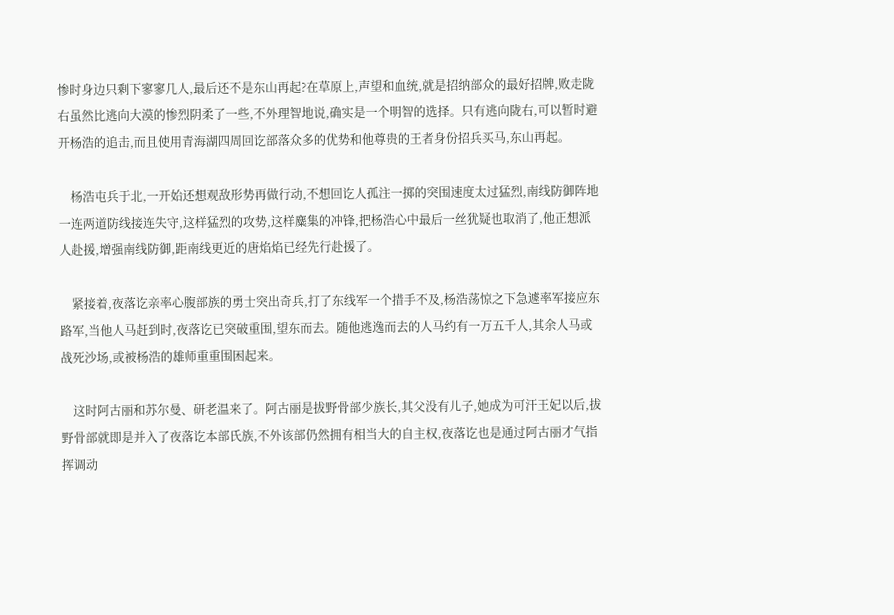惨时身边只剩下寥寥几人,最后还不是东山再起?在草原上,声望和血统,就是招纳部众的最好招牌,败走陇右虽然比逃向大漠的惨烈阴柔了一些,不外理智地说,确实是一个明智的选择。只有逃向陇右,可以暂时避开杨浩的追击,而且使用青海湖四周回讫部落众多的优势和他尊贵的王者身份招兵买马,东山再起。

    杨浩屯兵于北,一开始还想观敌形势再做行动,不想回讫人孤注一掷的突围速度太过猛烈,南线防御阵地一连两道防线接连失守,这样猛烈的攻势,这样麋集的冲锋,把杨浩心中最后一丝犹疑也取消了,他正想派人赴援,增强南线防御,距南线更近的唐焰焰已经先行赴援了。

    紧接着,夜落讫亲率心腹部族的勇士突出奇兵,打了东线军一个措手不及,杨浩荡惊之下急遽率军接应东路军,当他人马赶到时,夜落讫已突破重围,望东而去。随他逃逸而去的人马约有一万五千人,其余人马或战死沙场,或被杨浩的雄师重重围困起来。

    这时阿古丽和苏尔曼、研老温来了。阿古丽是拔野骨部少族长,其父没有儿子,她成为可汗王妃以后,拔野骨部就即是并入了夜落讫本部氏族,不外该部仍然拥有相当大的自主权,夜落讫也是通过阿古丽才气指挥调动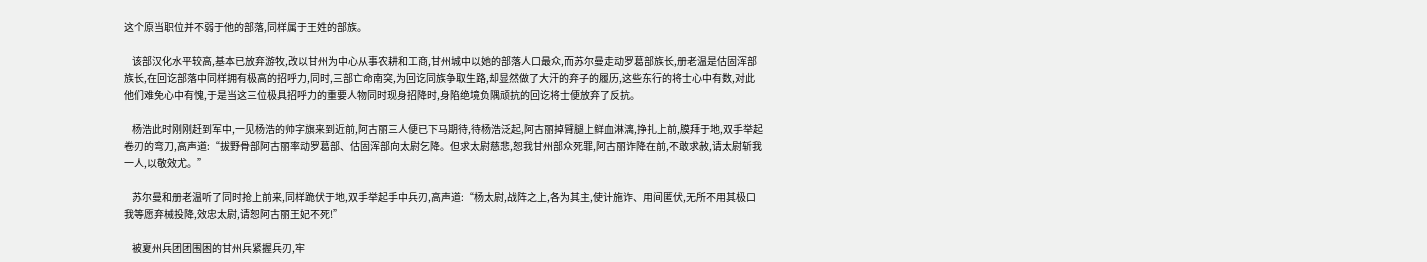这个原当职位并不弱于他的部落,同样属于王姓的部族。

    该部汉化水平较高,基本已放弃游牧,改以甘州为中心从事农耕和工商,甘州城中以她的部落人口最众,而苏尔曼走动罗葛部族长,册老温是估固浑部族长,在回讫部落中同样拥有极高的招呼力,同时,三部亡命南突,为回讫同族争取生路,却显然做了大汗的弃子的履历,这些东行的将士心中有数,对此他们难免心中有愧,于是当这三位极具招呼力的重要人物同时现身招降时,身陷绝境负隅顽抗的回讫将士便放弃了反抗。

    杨浩此时刚刚赶到军中,一见杨浩的帅字旗来到近前,阿古丽三人便已下马期待,待杨浩泛起,阿古丽掉臂腿上鲜血淋漓,挣扎上前,膜拜于地,双手举起卷刃的弯刀,高声道:“拔野骨部阿古丽率动罗葛部、估固浑部向太尉乞降。但求太尉慈悲,恕我甘州部众死罪,阿古丽诈降在前,不敢求赦,请太尉斩我一人,以敬效尤。”

    苏尔曼和册老温听了同时抢上前来,同样跪伏于地,双手举起手中兵刃,高声道:“杨太尉,战阵之上,各为其主,使计施诈、用间匿伏,无所不用其极口我等愿弃械投降,效忠太尉,请恕阿古丽王妃不死!”

    被夏州兵团团围困的甘州兵紧握兵刃,牢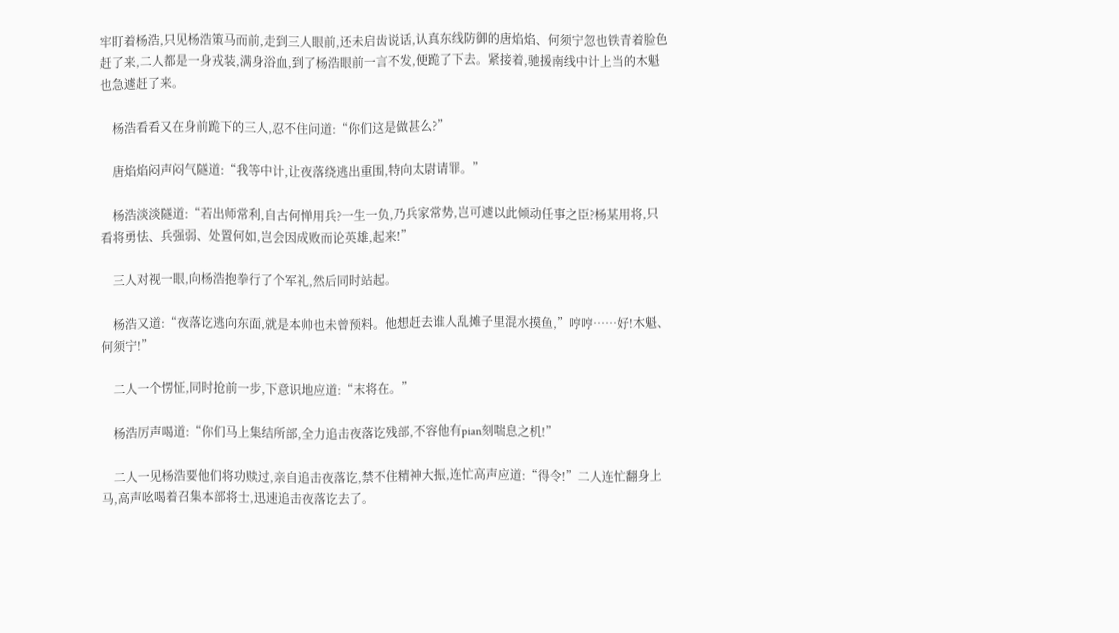牢盯着杨浩,只见杨浩策马而前,走到三人眼前,还未启齿说话,认真东线防御的唐焰焰、何须宁忽也铁青着脸色赶了来,二人都是一身戎装,满身浴血,到了杨浩眼前一言不发,便跪了下去。紧接着,驰援南线中计上当的木魁也急遽赶了来。

    杨浩看看又在身前跪下的三人,忍不住问道:“你们这是做甚么?”

    唐焰焰闷声闷气隧道:“我等中计,让夜落绕逃出重围,特向太尉请罪。”

    杨浩淡淡隧道:“若出师常利,自古何惮用兵?一生一负,乃兵家常势,岂可遽以此倾动任事之臣?杨某用将,只看将勇怯、兵强弱、处置何如,岂会因成败而论英雄,起来!”

    三人对视一眼,向杨浩抱拳行了个军礼,然后同时站起。

    杨浩又道:“夜落讫逃向东面,就是本帅也未曾预料。他想赶去谁人乱摊子里混水摸鱼,”哼哼……好!木魁、何须宁!”

    二人一个愣怔,同时抢前一步,下意识地应道:“末将在。”

    杨浩厉声喝道:“你们马上集结所部,全力追击夜落讫残部,不容他有pian刻喘息之机!”

    二人一见杨浩要他们将功赎过,亲自追击夜落讫,禁不住精神大振,连忙高声应道:“得令!”二人连忙翻身上马,高声吆喝着召集本部将士,迅速追击夜落讫去了。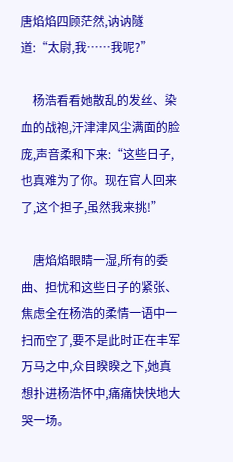唐焰焰四顾茫然,讷讷隧道:“太尉,我……我呢?”

    杨浩看看她散乱的发丝、染血的战袍,汗津津风尘满面的脸庞,声音柔和下来:“这些日子,也真难为了你。现在官人回来了,这个担子,虽然我来挑!”

    唐焰焰眼睛一湿,所有的委曲、担忧和这些日子的紧张、焦虑全在杨浩的柔情一语中一扫而空了,要不是此时正在丰军万马之中,众目睽睽之下,她真想扑进杨浩怀中,痛痛快快地大哭一场。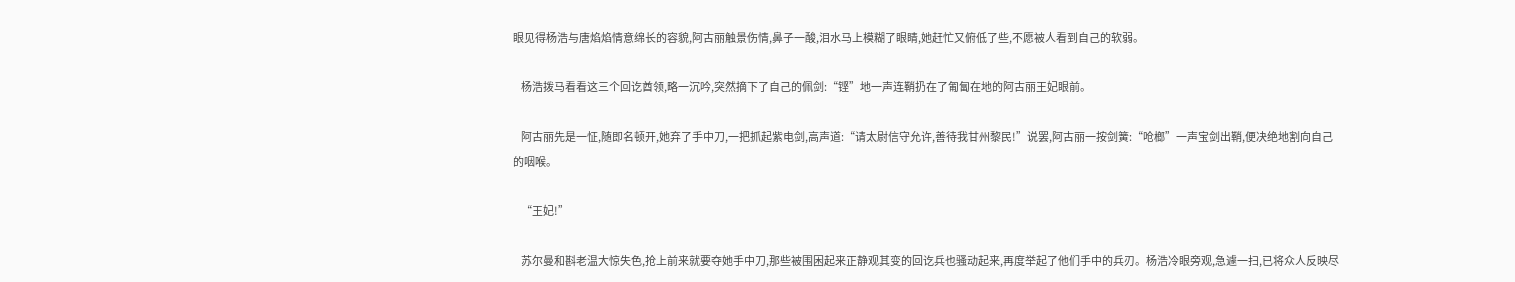眼见得杨浩与唐焰焰情意绵长的容貌,阿古丽触景伤情,鼻子一酸,泪水马上模糊了眼睛,她赶忙又俯低了些,不愿被人看到自己的软弱。

    杨浩拨马看看这三个回讫酋领,略一沉吟,突然摘下了自己的佩剑:“铿”地一声连鞘扔在了匍匐在地的阿古丽王妃眼前。

    阿古丽先是一怔,随即名顿开,她弃了手中刀,一把抓起紫电剑,高声道:“请太尉信守允许,善待我甘州黎民!”说罢,阿古丽一按剑簧:“呛榔”一声宝剑出鞘,便决绝地割向自己的咽喉。

    “王妃!”

    苏尔曼和斟老温大惊失色,抢上前来就要夺她手中刀,那些被围困起来正静观其变的回讫兵也骚动起来,再度举起了他们手中的兵刃。杨浩冷眼旁观,急遽一扫,已将众人反映尽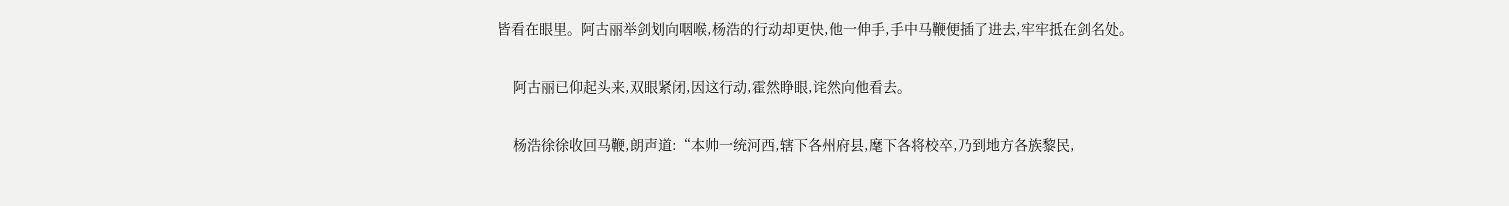皆看在眼里。阿古丽举剑划向咽喉,杨浩的行动却更快,他一伸手,手中马鞭便插了进去,牢牢抵在剑名处。

    阿古丽已仰起头来,双眼紧闭,因这行动,霍然睁眼,诧然向他看去。

    杨浩徐徐收回马鞭,朗声道:“本帅一统河西,辖下各州府县,麾下各将校卒,乃到地方各族黎民,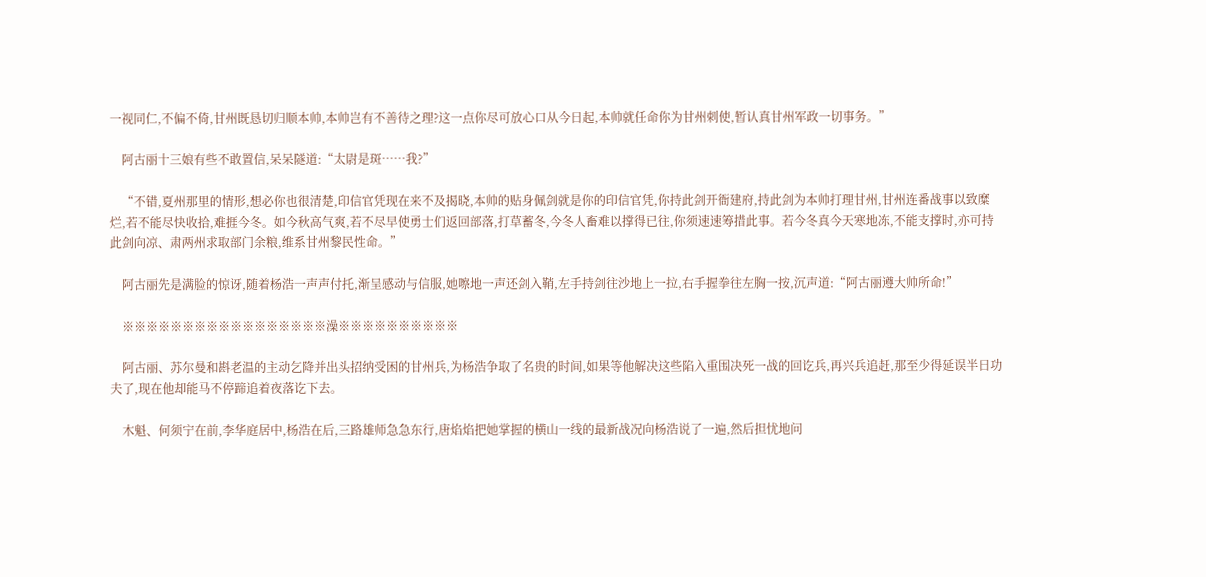一视同仁,不偏不倚,甘州既恳切归顺本帅,本帅岂有不善待之理?这一点你尽可放心口从今日起,本帅就任命你为甘州刺使,暂认真甘州军政一切事务。”

    阿古丽十三娘有些不敢置信,呆呆隧道:“太尉是斑……我?”

    “不错,夏州那里的情形,想必你也很清楚,印信官凭现在来不及揭晓,本帅的贴身佩剑就是你的印信官凭,你持此剑开衙建府,持此剑为本帅打理甘州,甘州连番战事以致糜烂,若不能尽快收拾,难捱今冬。如今秋高气爽,若不尽早使勇士们返回部落,打草蓄冬,今冬人畜难以撑得已往,你须速速筹措此事。若今冬真今天寒地冻,不能支撑时,亦可持此剑向凉、肃两州求取部门余粮,维系甘州黎民性命。”

    阿古丽先是满脸的惊讶,随着杨浩一声声付托,渐呈感动与信服,她嚓地一声还剑入鞘,左手持剑往沙地上一拉,右手握拳往左胸一按,沉声道:“阿古丽遵大帅所命!”

    ※※※※※※※※※※※※※※※※※澡※※※※※※※※※※

    阿古丽、苏尔曼和斟老温的主动乞降并出头招纳受困的甘州兵,为杨浩争取了名贵的时间,如果等他解决这些陷入重围决死一战的回讫兵,再兴兵追赶,那至少得延误半日功夫了,现在他却能马不停蹄追着夜落讫下去。

    木魁、何须宁在前,李华庭居中,杨浩在后,三路雄师急急东行,唐焰焰把她掌握的横山一线的最新战况向杨浩说了一遍,然后担忧地问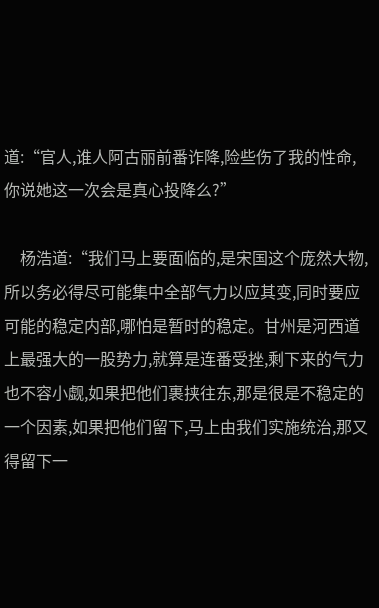道:“官人,谁人阿古丽前番诈降,险些伤了我的性命,你说她这一次会是真心投降么?”

    杨浩道:“我们马上要面临的,是宋国这个庞然大物,所以务必得尽可能集中全部气力以应其变,同时要应可能的稳定内部,哪怕是暂时的稳定。甘州是河西道上最强大的一股势力,就算是连番受挫,剩下来的气力也不容小觑,如果把他们裹挟往东,那是很是不稳定的一个因素,如果把他们留下,马上由我们实施统治,那又得留下一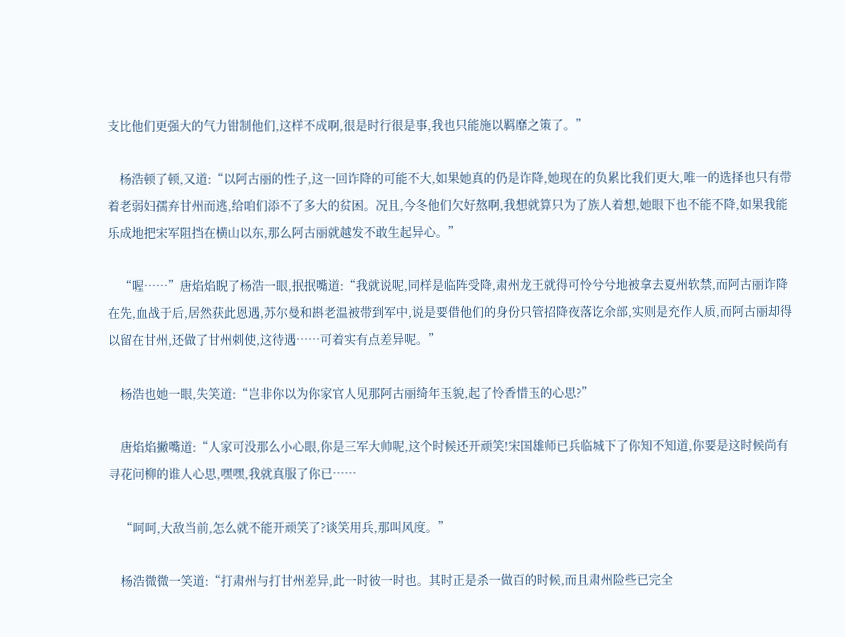支比他们更强大的气力钳制他们,这样不成啊,很是时行很是事,我也只能施以羁靡之策了。”

    杨浩顿了顿,又道:“以阿古丽的性子,这一回诈降的可能不大,如果她真的仍是诈降,她现在的负累比我们更大,唯一的选择也只有带着老弱妇孺弃甘州而逃,给咱们添不了多大的贫困。况且,今冬他们欠好熬啊,我想就算只为了族人着想,她眼下也不能不降,如果我能乐成地把宋军阻挡在横山以东,那么阿古丽就越发不敢生起异心。”

    “喔……”唐焰焰睨了杨浩一眼,抿抿嘴道:“我就说呢,同样是临阵受降,肃州龙王就得可怜兮兮地被拿去夏州软禁,而阿古丽诈降在先,血战于后,居然获此恩遇,苏尔曼和斟老温被带到军中,说是要借他们的身份只管招降夜落讫余部,实则是充作人质,而阿古丽却得以留在甘州,还做了甘州刺使,这待遇……可着实有点差异呢。”

    杨浩也她一眼,失笑道:“岂非你以为你家官人见那阿古丽绮年玉貌,起了怜香惜玉的心思?”

    唐焰焰撇嘴道:“人家可没那么小心眼,你是三军大帅呢,这个时候还开顽笑!宋国雄师已兵临城下了你知不知道,你要是这时候尚有寻花问柳的谁人心思,嘿嘿,我就真服了你已……

    “呵呵,大敌当前,怎么就不能开顽笑了?谈笑用兵,那叫风度。”

    杨浩微微一笑道:“打肃州与打甘州差异,此一时彼一时也。其时正是杀一做百的时候,而且肃州险些已完全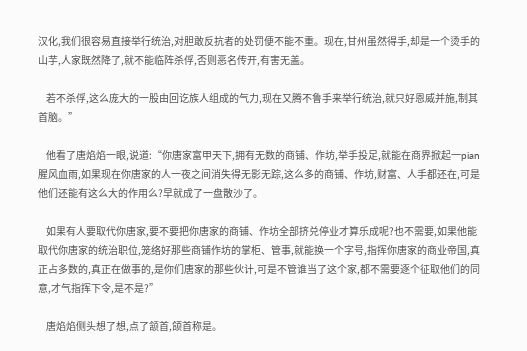汉化,我们很容易直接举行统治,对胆敢反抗者的处罚便不能不重。现在,甘州虽然得手,却是一个烫手的山芋,人家既然降了,就不能临阵杀俘,否则恶名传开,有害无盖。

    若不杀俘,这么庞大的一股由回讫族人组成的气力,现在又腾不鲁手来举行统治,就只好恩威并施,制其首脑。”

    他看了唐焰焰一眼,说道:“你唐家富甲天下,拥有无数的商铺、作坊,举手投足,就能在商界掀起一pian腥风血雨,如果现在你唐家的人一夜之间消失得无影无踪,这么多的商铺、作坊,财富、人手都还在,可是他们还能有这么大的作用么?早就成了一盘散沙了。

    如果有人要取代你唐家,要不要把你唐家的商铺、作坊全部挤兑停业才算乐成呢?也不需要,如果他能取代你唐家的统治职位,笼络好那些商铺作坊的掌柜、管事,就能换一个字号,指挥你唐家的商业帝国,真正占多数的,真正在做事的,是你们唐家的那些伙计,可是不管谁当了这个家,都不需要逐个征取他们的同意,才气指挥下令,是不是?”

    唐焰焰侧头想了想,点了颔首,颌首称是。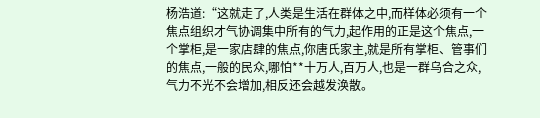杨浩道:“这就走了,人类是生活在群体之中,而样体必须有一个焦点组织才气协调集中所有的气力,起作用的正是这个焦点,一个掌柜,是一家店肆的焦点,你唐氏家主,就是所有掌柜、管事们的焦点,一般的民众,哪怕**十万人,百万人,也是一群乌合之众,气力不光不会增加,相反还会越发涣散。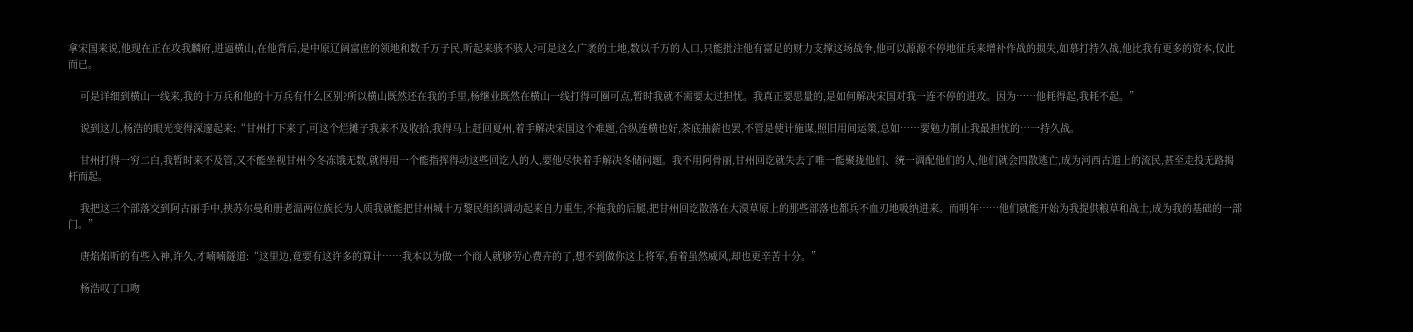拿宋国来说,他现在正在攻我麟府,进逼横山,在他背后,是中原辽阔富庶的领地和数千万子民,听起来骇不骇人?可是这么广袤的土地,数以千万的人口,只能批注他有富足的财力支撑这场战争,他可以源源不停地征兵来增补作战的损失,如慕打持久战,他比我有更多的资本,仅此而已。

    可是详细到横山一线来,我的十万兵和他的十万兵有什么区别?所以横山既然还在我的手里,杨继业既然在横山一线打得可圈可点,暂时我就不需要太过担忧。我真正要思量的,是如何解决宋国对我一连不停的进攻。因为……他耗得起,我耗不起。”

    说到这儿,杨浩的眼光变得深邃起来:“甘州打下来了,可这个烂摊子我来不及收拾,我得马上赶回夏州,着手解决宋国这个难题,合纵连横也好,茶底抽薪也罢,不管是使计施谋,照旧用间运策,总如……要勉力制止我最担忧的…一持久战。

    甘州打得一穷二白,我暂时来不及管,又不能坐视甘州今冬冻饿无数,就得用一个能指挥得动这些回讫人的人,要他尽快着手解决冬储问题。我不用阿骨丽,甘州回讫就失去了唯一能聚拢他们、统一调配他们的人,他们就会四散逃亡,成为河西古道上的流民,甚至走投无路揭杆而起。

    我把这三个部落交到阿古丽手中,挟苏尔曼和册老温两位族长为人质我就能把甘州城十万黎民组织调动起来自力重生,不拖我的后腿,把甘州回讫散落在大漠草原上的那些部落也都兵不血刃地吸纳进来。而明年……他们就能开始为我提供粮草和战士,成为我的基础的一部门。”

    唐焰焰听的有些入神,许久,才喃喃隧道:“这里边,竟要有这许多的算计……我本以为做一个商人就够劳心费卉的了,想不到做你这上将军,看着虽然威风,却也更辛苦十分。”

    杨浩叹了口吻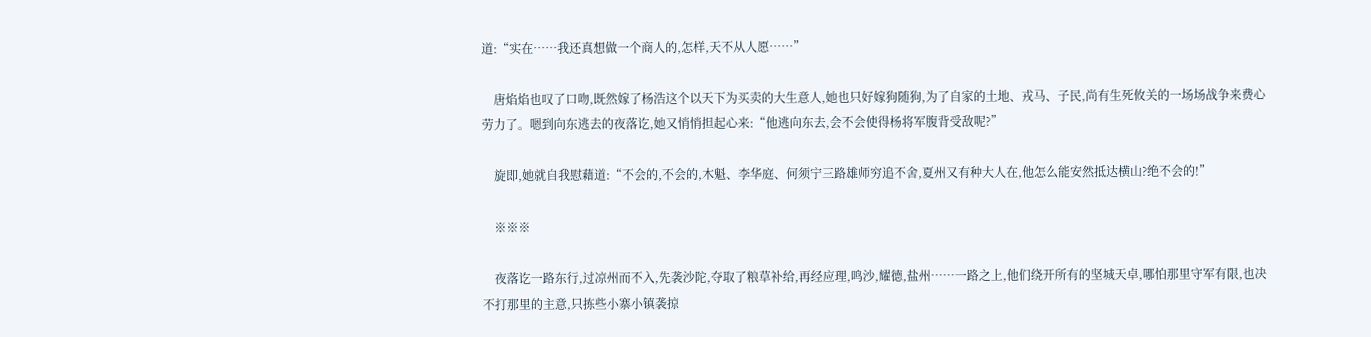道:“实在……我还真想做一个商人的,怎样,天不从人愿……”

    唐焰焰也叹了口吻,既然嫁了杨浩这个以天下为买卖的大生意人,她也只好嫁狗随狗,为了自家的土地、戎马、子民,尚有生死攸关的一场场战争来费心劳力了。嗯到向东逃去的夜落讫,她又悄悄担起心来:“他逃向东去,会不会使得杨将军腹背受敌呢?”

    旋即,她就自我慰藉道:“不会的,不会的,木魁、李华庭、何须宁三路雄师穷追不舍,夏州又有种大人在,他怎么能安然抵达横山?绝不会的!”

    ※※※

    夜落讫一路东行,过凉州而不入,先袭沙陀,夺取了粮草补给,再经应理,鸣沙,耀德,盐州……一路之上,他们绕开所有的坚城天卓,哪怕那里守军有限,也决不打那里的主意,只拣些小寨小镇袭掠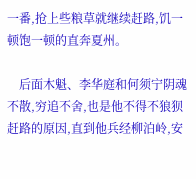一番,抢上些粮草就继续赶路,饥一顿饱一顿的直奔夏州。

    后面木魁、李华庭和何须宁阴魂不散,穷追不舍,也是他不得不狼狈赶路的原因,直到他兵经柳泊岭,安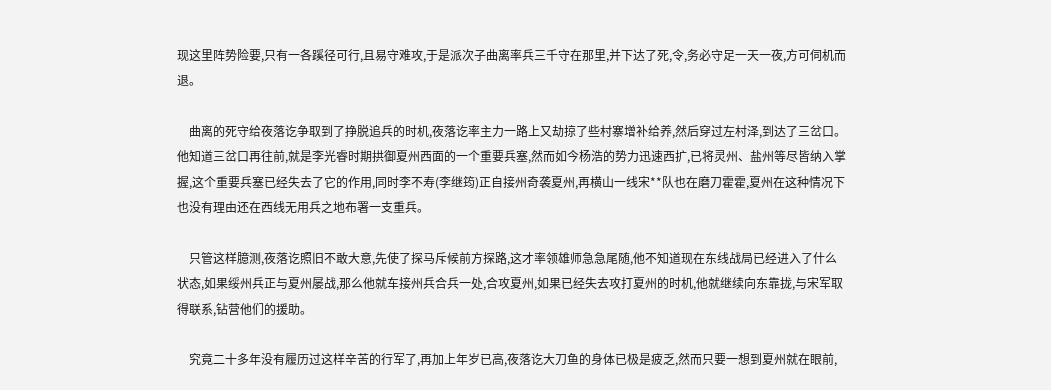现这里阵势险要,只有一各蹊径可行,且易守难攻,于是派次子曲离率兵三千守在那里,并下达了死,令,务必守足一天一夜,方可伺机而退。

    曲离的死守给夜落讫争取到了挣脱追兵的时机,夜落讫率主力一路上又劫掠了些村寨增补给养,然后穿过左村泽,到达了三岔口。他知道三岔口再往前,就是李光睿时期拱御夏州西面的一个重要兵塞,然而如今杨浩的势力迅速西扩,已将灵州、盐州等尽皆纳入掌握,这个重要兵塞已经失去了它的作用,同时李不寿(李继筠)正自接州奇袭夏州,再横山一线宋**队也在磨刀霍霍,夏州在这种情况下也没有理由还在西线无用兵之地布署一支重兵。

    只管这样臆测,夜落讫照旧不敢大意,先使了探马斥候前方探路,这才率领雄师急急尾随,他不知道现在东线战局已经进入了什么状态,如果绥州兵正与夏州屡战,那么他就车接州兵合兵一处,合攻夏州,如果已经失去攻打夏州的时机,他就继续向东靠拢,与宋军取得联系,钻营他们的援助。

    究竟二十多年没有履历过这样辛苦的行军了,再加上年岁已高,夜落讫大刀鱼的身体已极是疲乏,然而只要一想到夏州就在眼前,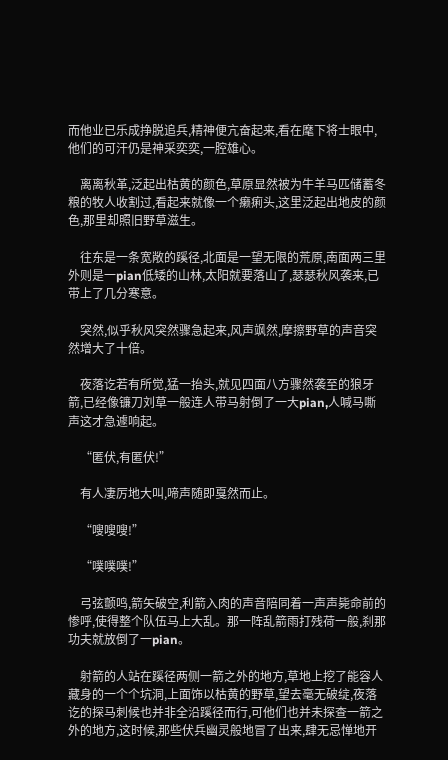而他业已乐成挣脱追兵,精神便亢奋起来,看在麾下将士眼中,他们的可汗仍是神采奕奕,一腔雄心。

    离离秋革,泛起出枯黄的颜色,草原显然被为牛羊马匹储蓄冬粮的牧人收割过,看起来就像一个癞痢头,这里泛起出地皮的颜色,那里却照旧野草滋生。

    往东是一条宽敞的蹊径,北面是一望无限的荒原,南面两三里外则是一pian低矮的山林,太阳就要落山了,瑟瑟秋风袭来,已带上了几分寒意。

    突然,似乎秋风突然骤急起来,风声飒然,摩擦野草的声音突然增大了十倍。

    夜落讫若有所觉,猛一抬头,就见四面八方骤然袭至的狼牙箭,已经像镰刀刘草一般连人带马射倒了一大pian,人喊马嘶声这才急遽响起。

    “匿伏,有匿伏!”

    有人凄厉地大叫,啼声随即戛然而止。

    “嗖嗖嗖!”

    “噗噗噗!”

    弓弦颤鸣,箭矢破空,利箭入肉的声音陪同着一声声毙命前的惨呼,使得整个队伍马上大乱。那一阵乱箭雨打残荷一般,刹那功夫就放倒了一pian。

    射箭的人站在蹊径两侧一箭之外的地方,草地上挖了能容人藏身的一个个坑洞,上面饰以枯黄的野草,望去毫无破绽,夜落讫的探马刺候也并非全沿蹊径而行,可他们也并未探查一箭之外的地方,这时候,那些伏兵幽灵般地冒了出来,肆无忌惮地开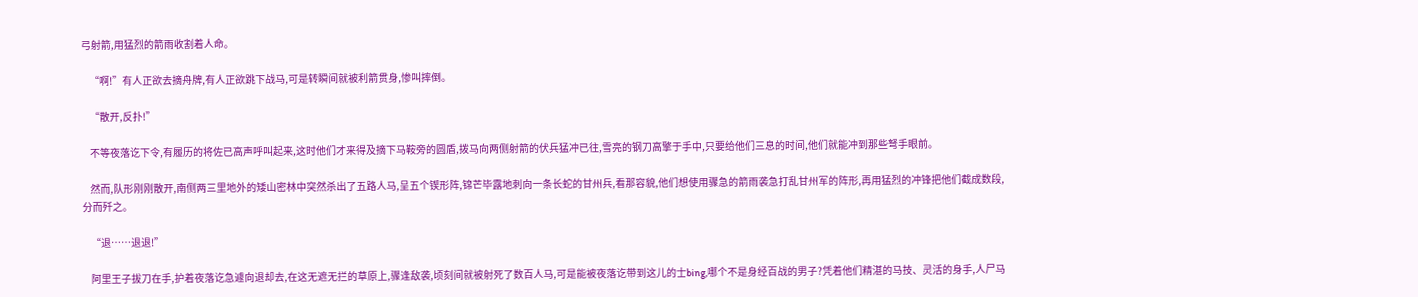弓射箭,用猛烈的箭雨收割着人命。

    “啊!”有人正欲去摘舟牌,有人正欲跳下战马,可是转瞬间就被利箭贯身,惨叫摔倒。

    “散开,反扑!”

    不等夜落讫下令,有履历的将佐已高声呼叫起来,这时他们才来得及摘下马鞍旁的圆盾,拨马向两侧射箭的伏兵猛冲已往,雪亮的钢刀高擎于手中,只要给他们三息的时间,他们就能冲到那些弩手眼前。

    然而,队形刚刚散开,南侧两三里地外的矮山密林中突然杀出了五路人马,呈五个锲形阵,锦芒毕露地刺向一条长蛇的甘州兵,看那容貌,他们想使用骤急的箭雨袭急打乱甘州军的阵形,再用猛烈的冲锋把他们截成数段,分而歼之。

    “退……退退!”

    阿里王子拔刀在手,护着夜落讫急遽向退却去,在这无遮无拦的草原上,骤逢敌袭,顷刻间就被射死了数百人马,可是能被夜落讫带到这儿的士bing,哪个不是身经百战的男子?凭着他们精湛的马技、灵活的身手,人尸马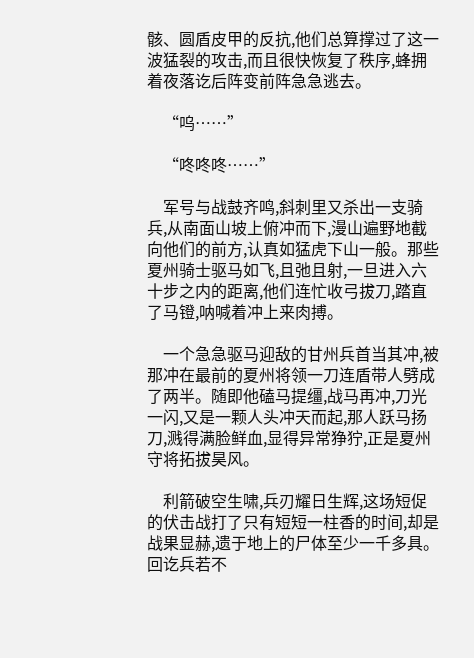骸、圆盾皮甲的反抗,他们总算撑过了这一波猛裂的攻击,而且很快恢复了秩序,蜂拥着夜落讫后阵变前阵急急逃去。

    “呜……”

    “咚咚咚……”

    军号与战鼓齐鸣,斜刺里又杀出一支骑兵,从南面山坡上俯冲而下,漫山遍野地截向他们的前方,认真如猛虎下山一般。那些夏州骑士驱马如飞,且弛且射,一旦进入六十步之内的距离,他们连忙收弓拔刀,踏直了马镫,呐喊着冲上来肉搏。

    一个急急驱马迎敌的甘州兵首当其冲,被那冲在最前的夏州将领一刀连盾带人劈成了两半。随即他磕马提缰,战马再冲,刀光一闪,又是一颗人头冲天而起,那人跃马扬刀,溅得满脸鲜血,显得异常狰狞,正是夏州守将拓拔昊风。

    利箭破空生啸,兵刃耀日生辉,这场短促的伏击战打了只有短短一柱香的时间,却是战果显赫,遗于地上的尸体至少一千多具。回讫兵若不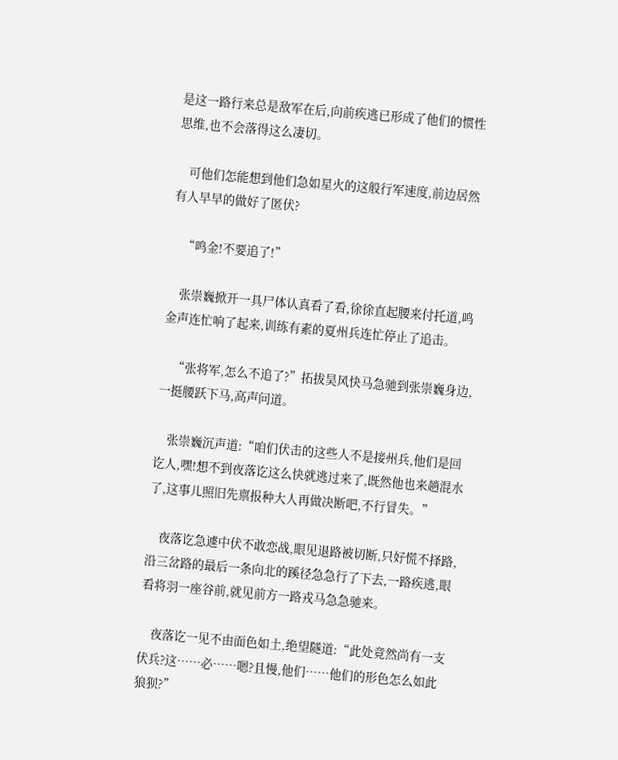是这一路行来总是敌军在后,向前疾逃已形成了他们的惯性思维,也不会落得这么凄切。

    可他们怎能想到他们急如星火的这般行军速度,前边居然有人早早的做好了匿伏?

    “鸣金!不要追了!”

    张崇巍掀开一具尸体认真看了看,徐徐直起腰来付托道,鸣金声连忙响了起来,训练有素的夏州兵连忙停止了追击。

    “张将军,怎么不追了?”拓拔昊风快马急驰到张崇巍身边,一挺腰跃下马,高声问道。

    张崇巍沉声道:“咱们伏击的这些人不是接州兵,他们是回讫人,嘿!想不到夜落讫这么快就逃过来了,既然他也来趟混水了,这事儿照旧先禀报种大人再做决断吧,不行冒失。”

    夜落讫急遽中伏不敢恋战,眼见退路被切断,只好慌不择路,沿三岔路的最后一条向北的蹊径急急行了下去,一路疾逃,眼看将羽一座谷前,就见前方一路戎马急急驰来。

    夜落讫一见不由面色如土,绝望隧道:“此处竟然尚有一支伏兵?这……必……嗯?且慢,他们……他们的形色怎么如此狼狈?”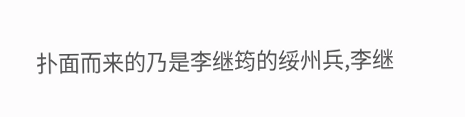扑面而来的乃是李继筠的绥州兵,李继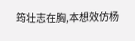筠壮志在胸,本想效仿杨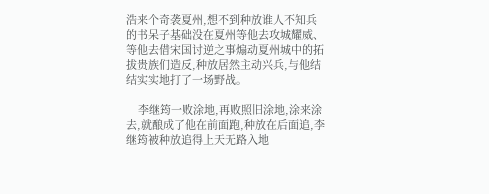浩来个奇袭夏州,想不到种放谁人不知兵的书呆子基础没在夏州等他去攻城耀威、等他去借宋国讨逆之事煽动夏州城中的拓拔贵族们造反,种放居然主动兴兵,与他结结实实地打了一场野战。

    李继筠一败涂地,再败照旧涂地,涂来涂去,就酿成了他在前面跑,种放在后面追,李继筠被种放追得上天无路入地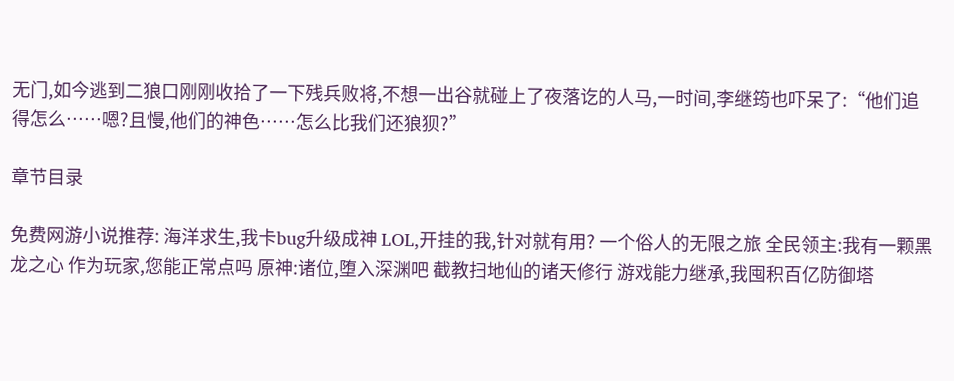无门,如今逃到二狼口刚刚收拾了一下残兵败将,不想一出谷就碰上了夜落讫的人马,一时间,李继筠也吓呆了:“他们追得怎么……嗯?且慢,他们的神色……怎么比我们还狼狈?”

章节目录

免费网游小说推荐: 海洋求生,我卡bug升级成神 LOL,开挂的我,针对就有用? 一个俗人的无限之旅 全民领主:我有一颗黑龙之心 作为玩家,您能正常点吗 原神:诸位,堕入深渊吧 截教扫地仙的诸天修行 游戏能力继承,我囤积百亿防御塔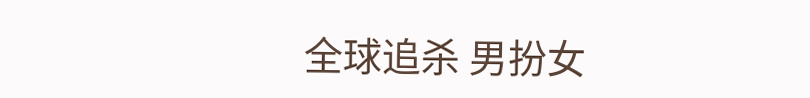全球追杀 男扮女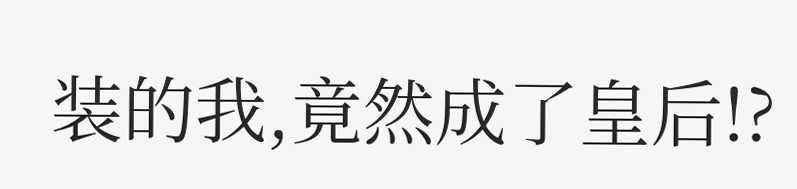装的我,竟然成了皇后!?